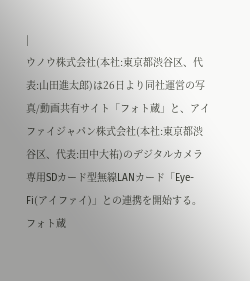|
ウノウ株式会社(本社:東京都渋谷区、代表:山田進太郎)は26日より同社運営の写真/動画共有サイト「フォト蔵」と、アイファイジャパン株式会社(本社:東京都渋谷区、代表:田中大祐)のデジタルカメラ専用SDカード型無線LANカード「Eye-Fi(アイファイ)」との連携を開始する。
フォト蔵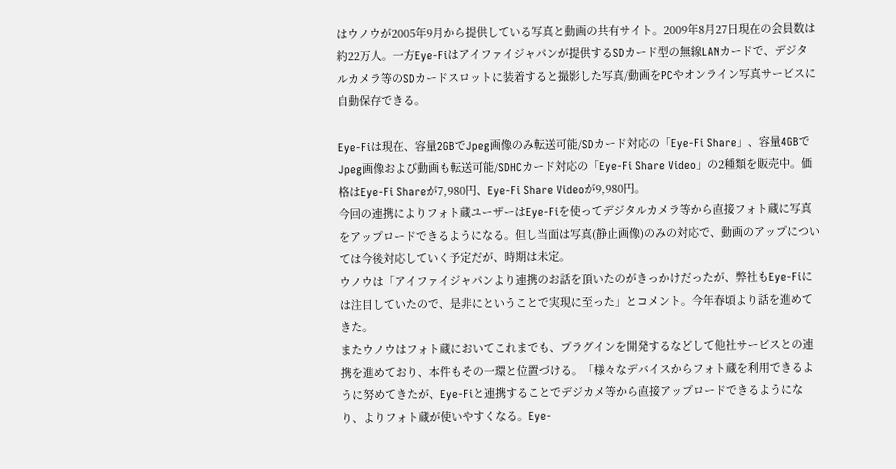はウノウが2005年9月から提供している写真と動画の共有サイト。2009年8月27日現在の会員数は約22万人。一方Eye-Fiはアイファイジャパンが提供するSDカード型の無線LANカードで、デジタルカメラ等のSDカードスロットに装着すると撮影した写真/動画をPCやオンライン写真サービスに自動保存できる。

Eye-Fiは現在、容量2GBでJpeg画像のみ転送可能/SDカード対応の「Eye-Fi Share」、容量4GBでJpeg画像および動画も転送可能/SDHCカード対応の「Eye-Fi Share Video」の2種類を販売中。価格はEye-Fi Shareが7,980円、Eye-Fi Share Videoが9,980円。
今回の連携によりフォト蔵ユーザーはEye-Fiを使ってデジタルカメラ等から直接フォト蔵に写真をアップロードできるようになる。但し当面は写真(静止画像)のみの対応で、動画のアップについては今後対応していく予定だが、時期は未定。
ウノウは「アイファイジャパンより連携のお話を頂いたのがきっかけだったが、弊社もEye-Fiには注目していたので、是非にということで実現に至った」とコメント。今年春頃より話を進めてきた。
またウノウはフォト蔵においてこれまでも、プラグインを開発するなどして他社サービスとの連携を進めており、本件もその一環と位置づける。「様々なデバイスからフォト蔵を利用できるように努めてきたが、Eye-Fiと連携することでデジカメ等から直接アップロードできるようになり、よりフォト蔵が使いやすくなる。Eye-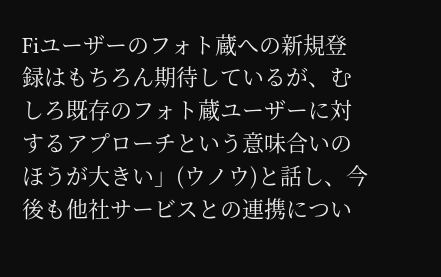Fiユーザーのフォト蔵への新規登録はもちろん期待しているが、むしろ既存のフォト蔵ユーザーに対するアプローチという意味合いのほうが大きい」(ウノウ)と話し、今後も他社サービスとの連携につい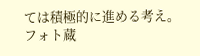ては積極的に進める考え。
フォト蔵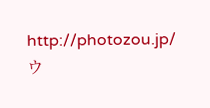http://photozou.jp/
ウ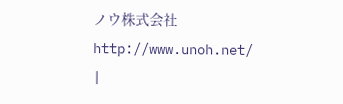ノウ株式会社
http://www.unoh.net/
|